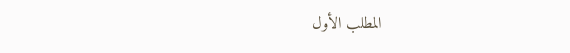المطلب الأول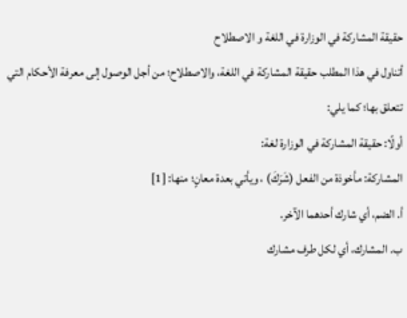حقيقة المشاركة في الوزارة في اللغة و الاصطلاح
أتناول في هذا المطلب حقيقة المشاركة في اللغة، والاصطلاح؛ من أجل الوصول إلى معرفة الأحكام التي تتعلق بها؛ كما يلي:
أولًا: حقيقة المشاركة في الوزارة لغة:
المشاركة: مأخوذة من الفعل (شَرَكَ) ، ويأتي بعدة معانٍ؛ منها: [1]
أ. الضم، أي شارك أحدهما الآخر.
ب. المشارك، أي لكل طرف مشارك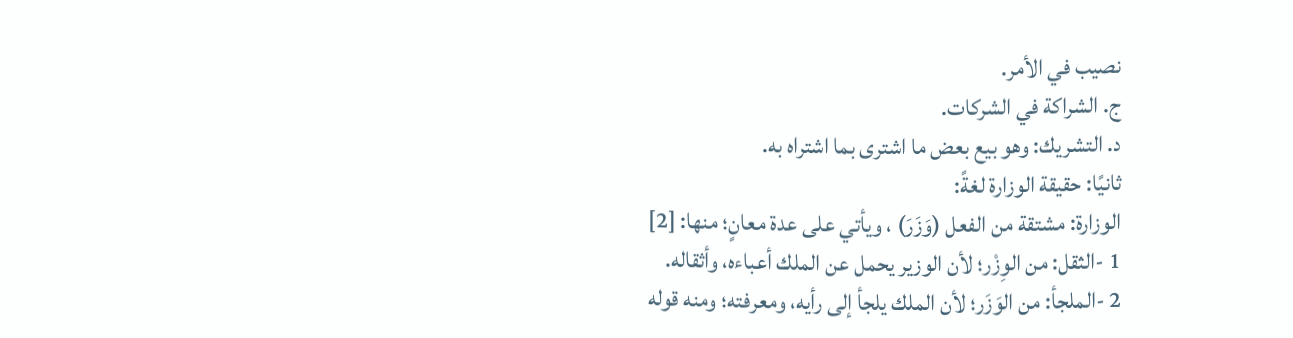نصيب في الأمر.
ج. الشراكة في الشركات.
د. التشريك: وهو بيع بعض ما اشترى بما اشتراه به.
ثانيًا: حقيقة الوزارة لغةً:
الوزارة: مشتقة من الفعل (وَزَرَ) ، ويأتي على عدة معانٍ؛ منها: [2]
1 -الثقل: من الوِزْر؛ لأن الوزير يحمل عن الملك أعباءه، وأثقاله.
2 -الملجأ: من الوَزَر؛ لأن الملك يلجأ إلى رأيه، ومعرفته؛ ومنه قوله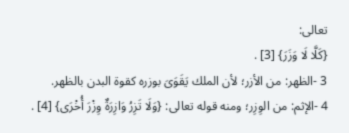تعالى:
{كَلَّا لَا وَزَرَ} [3] .
3 -الظهر: من الأزر؛ لأن الملك يَقَوَىَ بوزره كقوة البدن بالظهر.
4 -الإثم: من الوِزِر؛ ومنه قوله تعالى: {وَلَا تَزِرُ وَازِرَةٌ وِزْرَ أُخْرَى} [4] .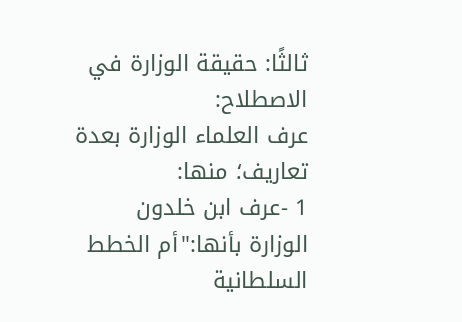ثالثًا: حقيقة الوزارة في الاصطلاح:
عرف العلماء الوزارة بعدة تعاريف؛ منها:
1 -عرف ابن خلدون الوزارة بأنها:"أم الخطط السلطانية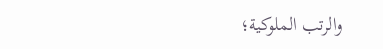والرتب الملوكية؛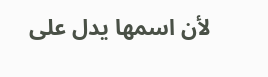لأن اسمها يدل على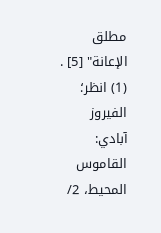مطلق الإعانة" [5] .
(1) انظر؛ الفيروز آبادي: القاموس المحيط، 2/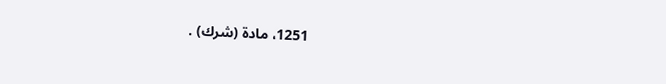1251، مادة (شرك) .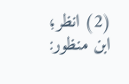(2) انظر؛ ابن منظور: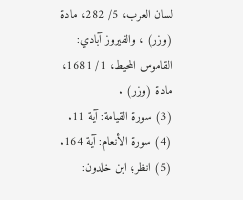لسان العرب، 5/ 282، مادة (وزر) ، والفيروز آبادي: القاموس المحيط، 1/ 1681، مادة (وزر) .
(3) سورة القيامة: آية 11.
(4) سورة الأنعام: آية 164.
(5) انظر؛ ابن خلدون: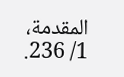المقدمة، 1/ 236.